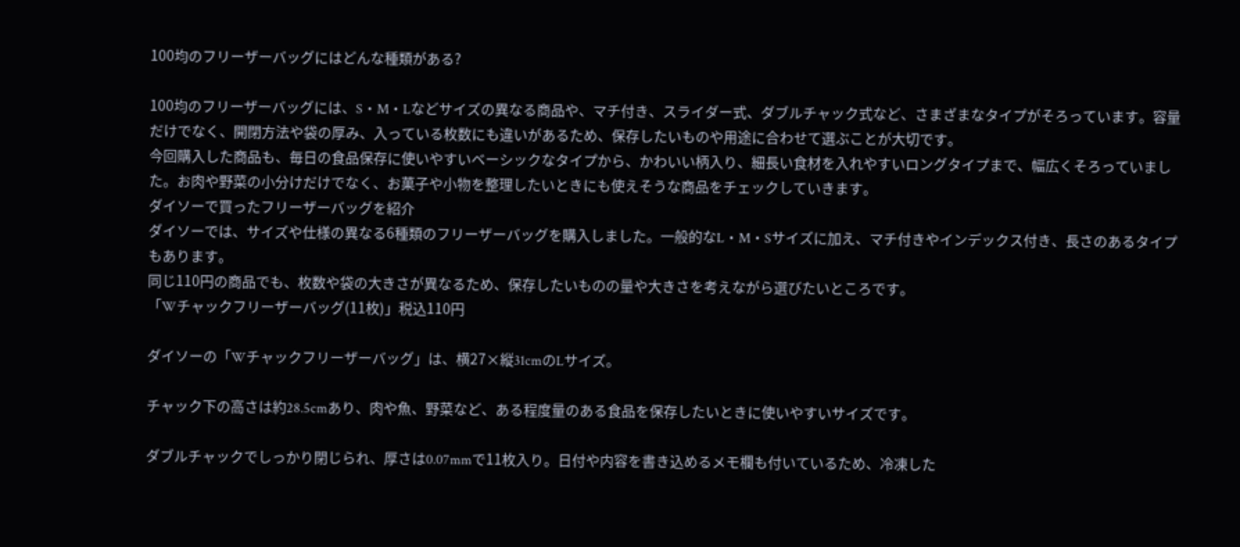100均のフリーザーバッグにはどんな種類がある?

100均のフリーザーバッグには、S・M・Lなどサイズの異なる商品や、マチ付き、スライダー式、ダブルチャック式など、さまざまなタイプがそろっています。容量だけでなく、開閉方法や袋の厚み、入っている枚数にも違いがあるため、保存したいものや用途に合わせて選ぶことが大切です。
今回購入した商品も、毎日の食品保存に使いやすいベーシックなタイプから、かわいい柄入り、細長い食材を入れやすいロングタイプまで、幅広くそろっていました。お肉や野菜の小分けだけでなく、お菓子や小物を整理したいときにも使えそうな商品をチェックしていきます。
ダイソーで買ったフリーザーバッグを紹介
ダイソーでは、サイズや仕様の異なる6種類のフリーザーバッグを購入しました。一般的なL・M・Sサイズに加え、マチ付きやインデックス付き、長さのあるタイプもあります。
同じ110円の商品でも、枚数や袋の大きさが異なるため、保存したいものの量や大きさを考えながら選びたいところです。
「Wチャックフリーザーバッグ(11枚)」税込110円

ダイソーの「Wチャックフリーザーバッグ」は、横27×縦31cmのLサイズ。

チャック下の高さは約28.5cmあり、肉や魚、野菜など、ある程度量のある食品を保存したいときに使いやすいサイズです。

ダブルチャックでしっかり閉じられ、厚さは0.07mmで11枚入り。日付や内容を書き込めるメモ欄も付いているため、冷凍した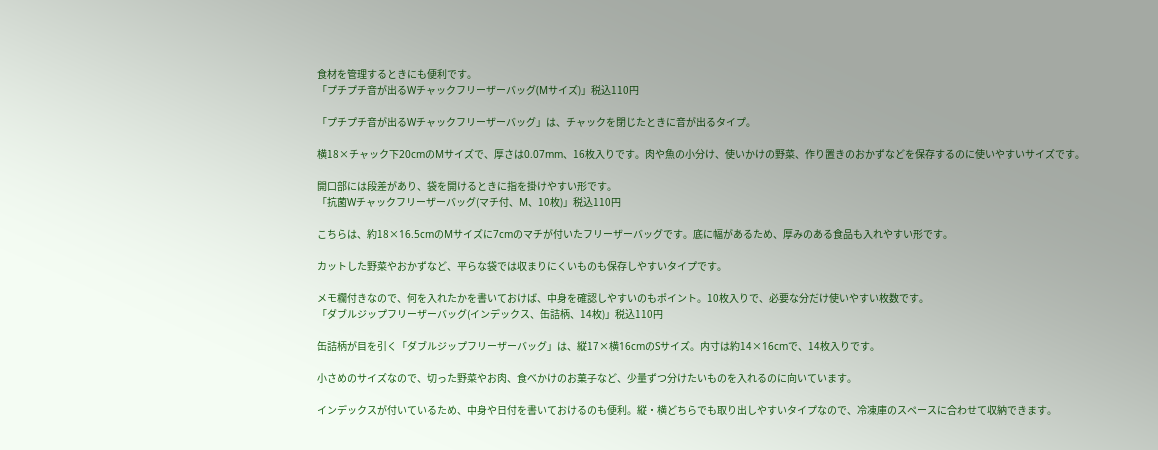食材を管理するときにも便利です。
「プチプチ音が出るWチャックフリーザーバッグ(Mサイズ)」税込110円

「プチプチ音が出るWチャックフリーザーバッグ」は、チャックを閉じたときに音が出るタイプ。

横18×チャック下20cmのMサイズで、厚さは0.07mm、16枚入りです。肉や魚の小分け、使いかけの野菜、作り置きのおかずなどを保存するのに使いやすいサイズです。

開口部には段差があり、袋を開けるときに指を掛けやすい形です。
「抗菌Wチャックフリーザーバッグ(マチ付、M、10枚)」税込110円

こちらは、約18×16.5cmのMサイズに7cmのマチが付いたフリーザーバッグです。底に幅があるため、厚みのある食品も入れやすい形です。

カットした野菜やおかずなど、平らな袋では収まりにくいものも保存しやすいタイプです。

メモ欄付きなので、何を入れたかを書いておけば、中身を確認しやすいのもポイント。10枚入りで、必要な分だけ使いやすい枚数です。
「ダブルジップフリーザーバッグ(インデックス、缶詰柄、14枚)」税込110円

缶詰柄が目を引く「ダブルジップフリーザーバッグ」は、縦17×横16cmのSサイズ。内寸は約14×16cmで、14枚入りです。

小さめのサイズなので、切った野菜やお肉、食べかけのお菓子など、少量ずつ分けたいものを入れるのに向いています。

インデックスが付いているため、中身や日付を書いておけるのも便利。縦・横どちらでも取り出しやすいタイプなので、冷凍庫のスペースに合わせて収納できます。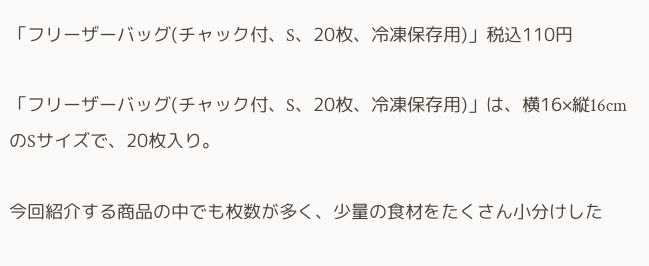「フリーザーバッグ(チャック付、S、20枚、冷凍保存用)」税込110円

「フリーザーバッグ(チャック付、S、20枚、冷凍保存用)」は、横16×縦16cmのSサイズで、20枚入り。

今回紹介する商品の中でも枚数が多く、少量の食材をたくさん小分けした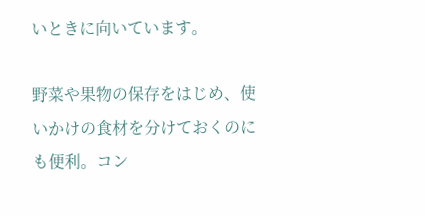いときに向いています。

野菜や果物の保存をはじめ、使いかけの食材を分けておくのにも便利。コン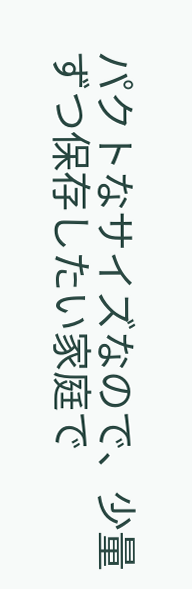パクトなサイズなので、少量ずつ保存したい家庭で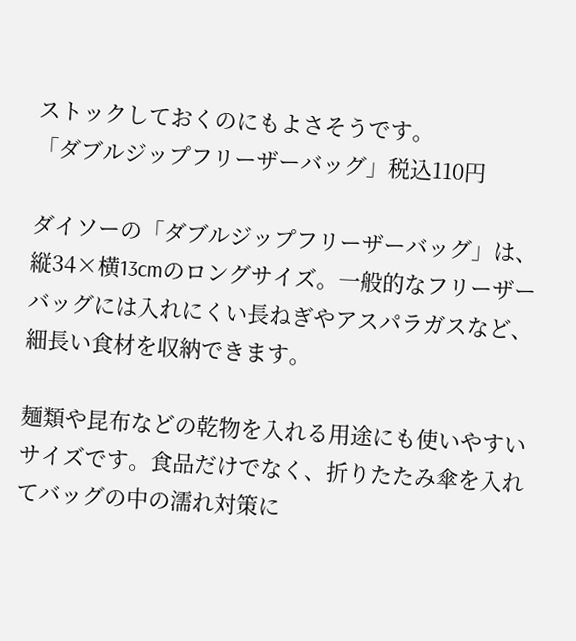ストックしておくのにもよさそうです。
「ダブルジップフリーザーバッグ」税込110円

ダイソーの「ダブルジップフリーザーバッグ」は、縦34×横13cmのロングサイズ。一般的なフリーザーバッグには入れにくい長ねぎやアスパラガスなど、細長い食材を収納できます。

麺類や昆布などの乾物を入れる用途にも使いやすいサイズです。食品だけでなく、折りたたみ傘を入れてバッグの中の濡れ対策に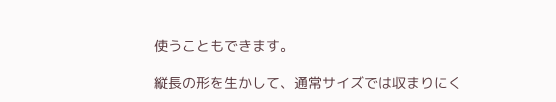使うこともできます。

縦長の形を生かして、通常サイズでは収まりにく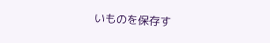いものを保存す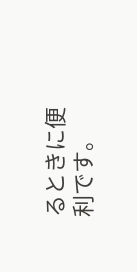るときに便利です。